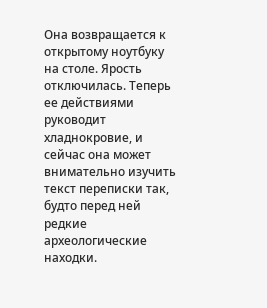Она возвращается к открытому ноутбуку на столе. Ярость отключилась. Теперь ее действиями руководит хладнокровие, и сейчас она может внимательно изучить текст переписки так, будто перед ней редкие археологические находки.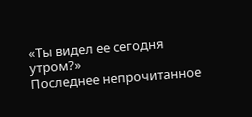«Ты видел ее сегодня утром?»
Последнее непрочитанное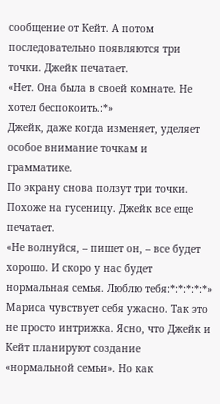сообщение от Кейт. А потом последовательно появляются три точки. Джейк печатает.
«Нет. Она была в своей комнате. Не хотел беспокоить.:*»
Джейк, даже когда изменяет, уделяет особое внимание точкам и грамматике.
По экрану снова ползут три точки. Похоже на гусеницу. Джейк все еще печатает.
«Не волнуйся, – пишет он, – все будет хорошо. И скоро у нас будет нормальная семья. Люблю тебя:*:*:*:*:*»
Мариса чувствует себя ужасно. Так это не просто интрижка. Ясно, что Джейк и Кейт планируют создание «нормальной семьи». Но как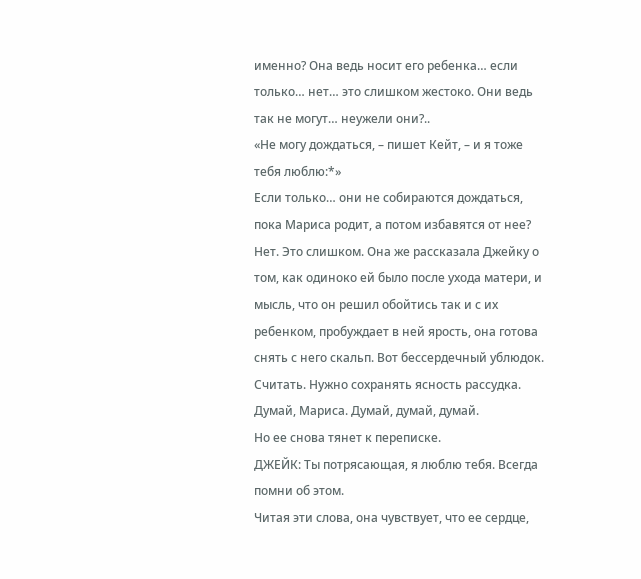именно? Она ведь носит его ребенка… если только… нет… это слишком жестоко. Они ведь так не могут… неужели они?..
«Не могу дождаться, – пишет Кейт, – и я тоже тебя люблю:*»
Если только… они не собираются дождаться, пока Мариса родит, а потом избавятся от нее? Нет. Это слишком. Она же рассказала Джейку о том, как одиноко ей было после ухода матери, и мысль, что он решил обойтись так и с их ребенком, пробуждает в ней ярость, она готова снять с него скальп. Вот бессердечный ублюдок.
Считать. Нужно сохранять ясность рассудка. Думай, Мариса. Думай, думай, думай.
Но ее снова тянет к переписке.
ДЖЕЙК: Ты потрясающая, я люблю тебя. Всегда помни об этом.
Читая эти слова, она чувствует, что ее сердце,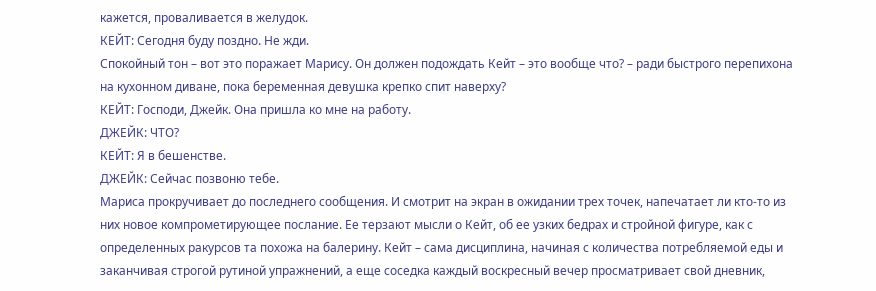кажется, проваливается в желудок.
КЕЙТ: Сегодня буду поздно. Не жди.
Спокойный тон – вот это поражает Марису. Он должен подождать Кейт – это вообще что? – ради быстрого перепихона на кухонном диване, пока беременная девушка крепко спит наверху?
КЕЙТ: Господи, Джейк. Она пришла ко мне на работу.
ДЖЕЙК: ЧТО?
КЕЙТ: Я в бешенстве.
ДЖЕЙК: Сейчас позвоню тебе.
Мариса прокручивает до последнего сообщения. И смотрит на экран в ожидании трех точек, напечатает ли кто-то из них новое компрометирующее послание. Ее терзают мысли о Кейт, об ее узких бедрах и стройной фигуре, как с определенных ракурсов та похожа на балерину. Кейт – сама дисциплина, начиная с количества потребляемой еды и заканчивая строгой рутиной упражнений, а еще соседка каждый воскресный вечер просматривает свой дневник,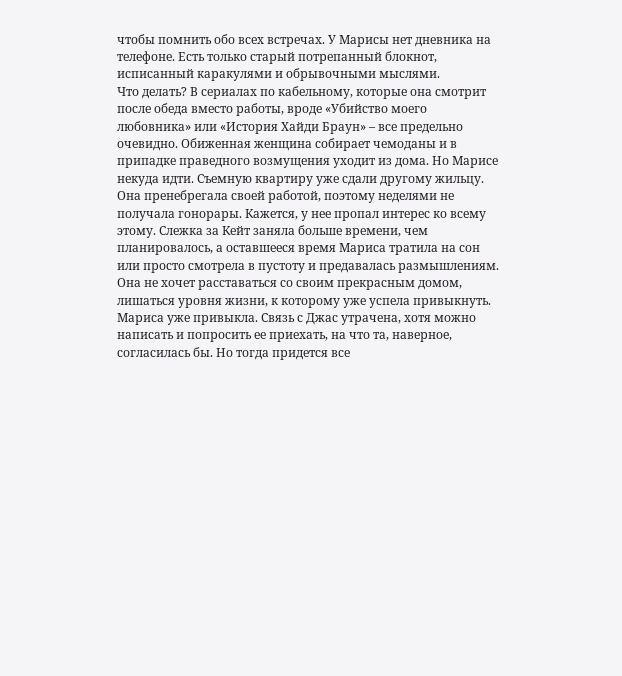чтобы помнить обо всех встречах. У Марисы нет дневника на телефоне. Есть только старый потрепанный блокнот, исписанный каракулями и обрывочными мыслями.
Что делать? В сериалах по кабельному, которые она смотрит после обеда вместо работы, вроде «Убийство моего любовника» или «История Хайди Браун» – все предельно очевидно. Обиженная женщина собирает чемоданы и в припадке праведного возмущения уходит из дома. Но Марисе некуда идти. Съемную квартиру уже сдали другому жильцу. Она пренебрегала своей работой, поэтому неделями не получала гонорары. Кажется, у нее пропал интерес ко всему этому. Слежка за Кейт заняла больше времени, чем планировалось, а оставшееся время Мариса тратила на сон или просто смотрела в пустоту и предавалась размышлениям.
Она не хочет расставаться со своим прекрасным домом, лишаться уровня жизни, к которому уже успела привыкнуть. Мариса уже привыкла. Связь с Джас утрачена, хотя можно написать и попросить ее приехать, на что та, наверное, согласилась бы. Но тогда придется все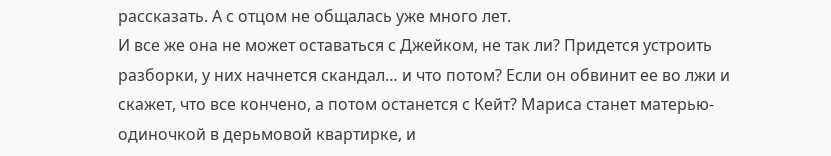рассказать. А с отцом не общалась уже много лет.
И все же она не может оставаться с Джейком, не так ли? Придется устроить разборки, у них начнется скандал… и что потом? Если он обвинит ее во лжи и скажет, что все кончено, а потом останется с Кейт? Мариса станет матерью-одиночкой в дерьмовой квартирке, и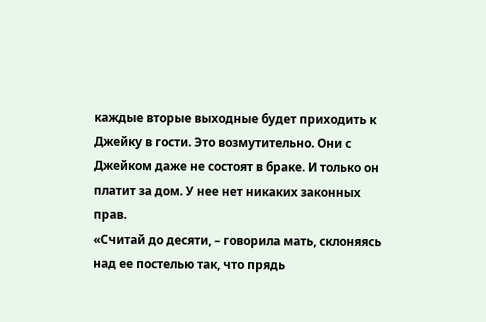каждые вторые выходные будет приходить к Джейку в гости. Это возмутительно. Они с Джейком даже не состоят в браке. И только он платит за дом. У нее нет никаких законных прав.
«Считай до десяти, – говорила мать, склоняясь над ее постелью так, что прядь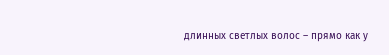длинных светлых волос – прямо как у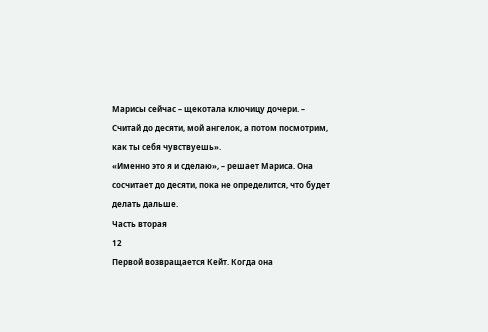Марисы сейчас – щекотала ключицу дочери. – Считай до десяти, мой ангелок, а потом посмотрим, как ты себя чувствуешь».
«Именно это я и сделаю», – решает Мариса. Она сосчитает до десяти, пока не определится, что будет делать дальше.
Часть вторая
12
Первой возвращается Кейт. Когда она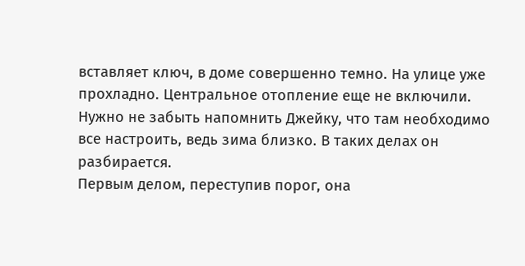вставляет ключ, в доме совершенно темно. На улице уже прохладно. Центральное отопление еще не включили. Нужно не забыть напомнить Джейку, что там необходимо все настроить, ведь зима близко. В таких делах он разбирается.
Первым делом, переступив порог, она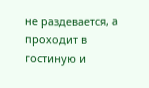не раздевается, а проходит в гостиную и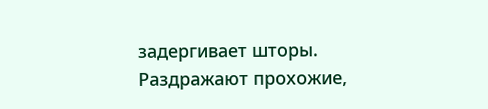задергивает шторы. Раздражают прохожие,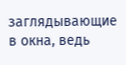заглядывающие в окна, ведь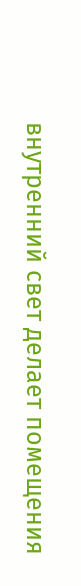внутренний свет делает помещения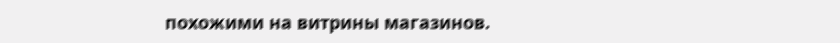похожими на витрины магазинов.